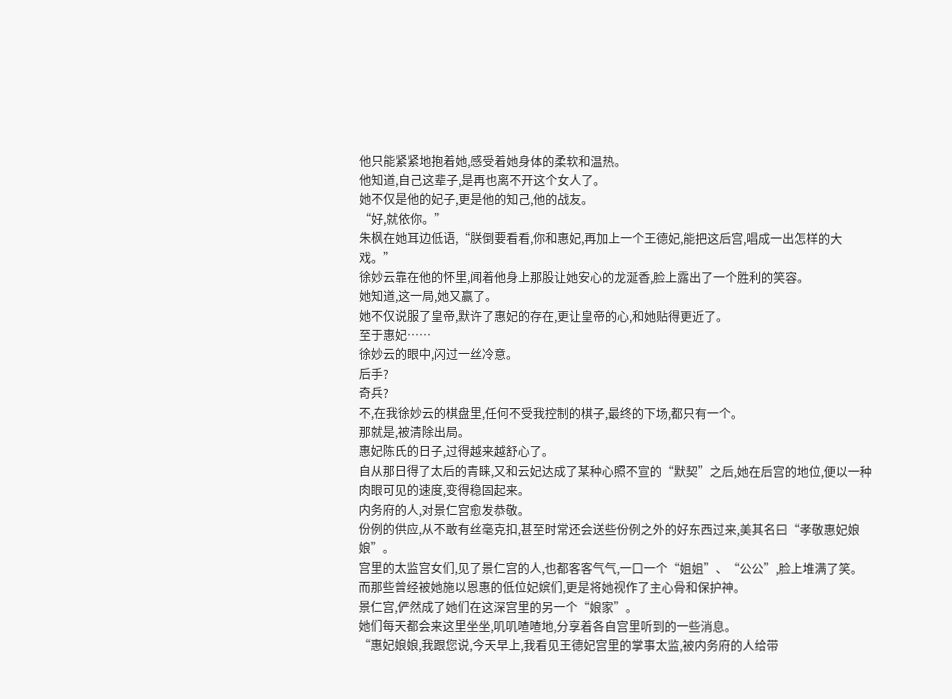他只能紧紧地抱着她,感受着她身体的柔软和温热。
他知道,自己这辈子,是再也离不开这个女人了。
她不仅是他的妃子,更是他的知己,他的战友。
“好,就依你。”
朱枫在她耳边低语,“朕倒要看看,你和惠妃,再加上一个王德妃,能把这后宫,唱成一出怎样的大戏。”
徐妙云靠在他的怀里,闻着他身上那股让她安心的龙涎香,脸上露出了一个胜利的笑容。
她知道,这一局,她又赢了。
她不仅说服了皇帝,默许了惠妃的存在,更让皇帝的心,和她贴得更近了。
至于惠妃……
徐妙云的眼中,闪过一丝冷意。
后手?
奇兵?
不,在我徐妙云的棋盘里,任何不受我控制的棋子,最终的下场,都只有一个。
那就是,被清除出局。
惠妃陈氏的日子,过得越来越舒心了。
自从那日得了太后的青睐,又和云妃达成了某种心照不宣的“默契”之后,她在后宫的地位,便以一种肉眼可见的速度,变得稳固起来。
内务府的人,对景仁宫愈发恭敬。
份例的供应,从不敢有丝毫克扣,甚至时常还会送些份例之外的好东西过来,美其名曰“孝敬惠妃娘娘”。
宫里的太监宫女们,见了景仁宫的人,也都客客气气,一口一个“姐姐”、“公公”,脸上堆满了笑。
而那些曾经被她施以恩惠的低位妃嫔们,更是将她视作了主心骨和保护神。
景仁宫,俨然成了她们在这深宫里的另一个“娘家”。
她们每天都会来这里坐坐,叽叽喳喳地,分享着各自宫里听到的一些消息。
“惠妃娘娘,我跟您说,今天早上,我看见王德妃宫里的掌事太监,被内务府的人给带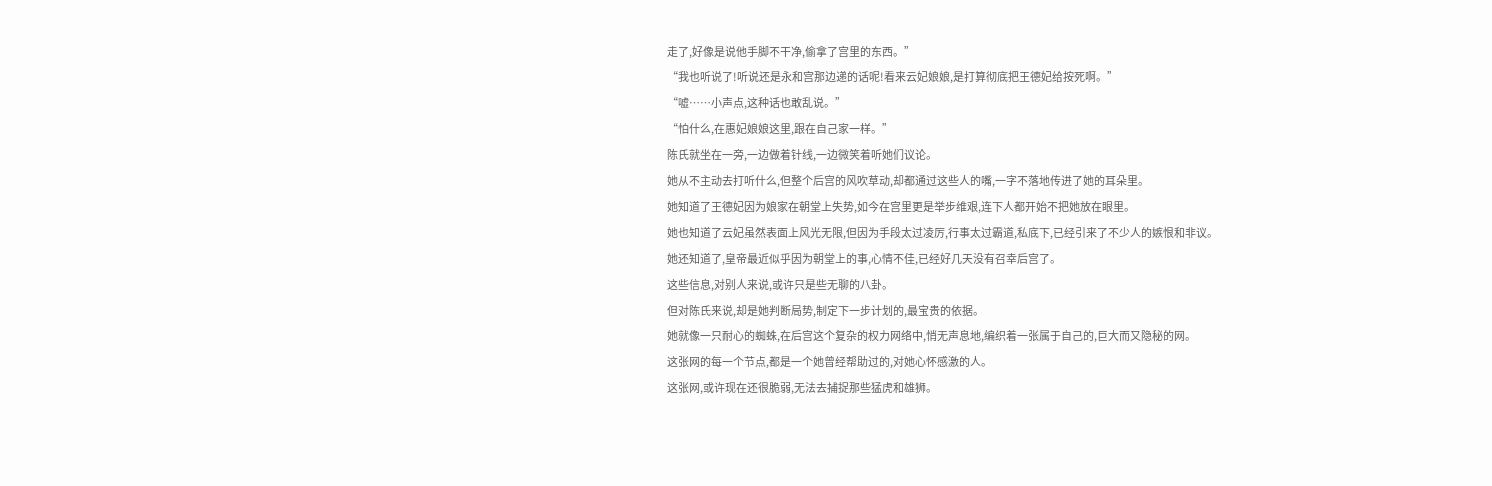走了,好像是说他手脚不干净,偷拿了宫里的东西。”
“我也听说了!听说还是永和宫那边递的话呢!看来云妃娘娘,是打算彻底把王德妃给按死啊。”
“嘘……小声点,这种话也敢乱说。”
“怕什么,在惠妃娘娘这里,跟在自己家一样。”
陈氏就坐在一旁,一边做着针线,一边微笑着听她们议论。
她从不主动去打听什么,但整个后宫的风吹草动,却都通过这些人的嘴,一字不落地传进了她的耳朵里。
她知道了王德妃因为娘家在朝堂上失势,如今在宫里更是举步维艰,连下人都开始不把她放在眼里。
她也知道了云妃虽然表面上风光无限,但因为手段太过凌厉,行事太过霸道,私底下,已经引来了不少人的嫉恨和非议。
她还知道了,皇帝最近似乎因为朝堂上的事,心情不佳,已经好几天没有召幸后宫了。
这些信息,对别人来说,或许只是些无聊的八卦。
但对陈氏来说,却是她判断局势,制定下一步计划的,最宝贵的依据。
她就像一只耐心的蜘蛛,在后宫这个复杂的权力网络中,悄无声息地,编织着一张属于自己的,巨大而又隐秘的网。
这张网的每一个节点,都是一个她曾经帮助过的,对她心怀感激的人。
这张网,或许现在还很脆弱,无法去捕捉那些猛虎和雄狮。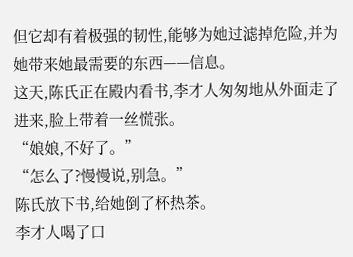但它却有着极强的韧性,能够为她过滤掉危险,并为她带来她最需要的东西——信息。
这天,陈氏正在殿内看书,李才人匆匆地从外面走了进来,脸上带着一丝慌张。
“娘娘,不好了。”
“怎么了?慢慢说,别急。”
陈氏放下书,给她倒了杯热茶。
李才人喝了口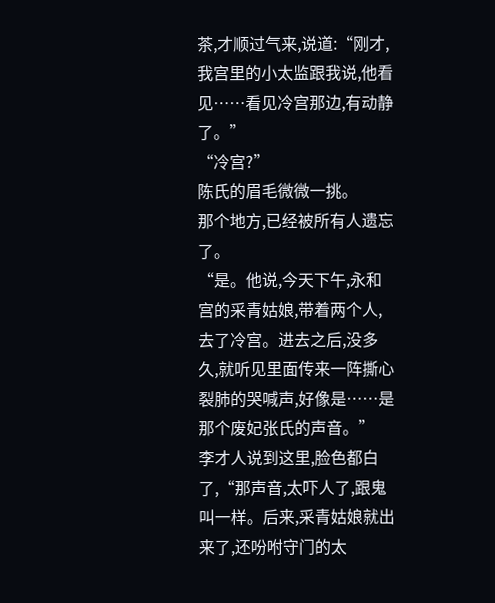茶,才顺过气来,说道:“刚才,我宫里的小太监跟我说,他看见……看见冷宫那边,有动静了。”
“冷宫?”
陈氏的眉毛微微一挑。
那个地方,已经被所有人遗忘了。
“是。他说,今天下午,永和宫的采青姑娘,带着两个人,去了冷宫。进去之后,没多久,就听见里面传来一阵撕心裂肺的哭喊声,好像是……是那个废妃张氏的声音。”
李才人说到这里,脸色都白了,“那声音,太吓人了,跟鬼叫一样。后来,采青姑娘就出来了,还吩咐守门的太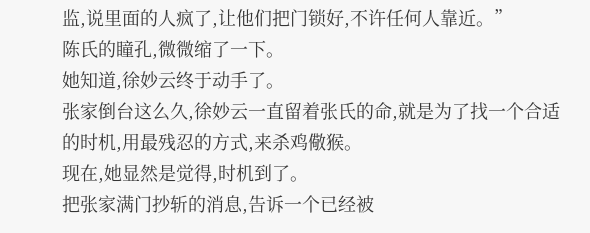监,说里面的人疯了,让他们把门锁好,不许任何人靠近。”
陈氏的瞳孔,微微缩了一下。
她知道,徐妙云终于动手了。
张家倒台这么久,徐妙云一直留着张氏的命,就是为了找一个合适的时机,用最残忍的方式,来杀鸡儆猴。
现在,她显然是觉得,时机到了。
把张家满门抄斩的消息,告诉一个已经被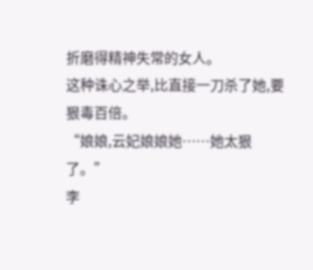折磨得精神失常的女人。
这种诛心之举,比直接一刀杀了她,要狠毒百倍。
“娘娘,云妃娘娘她……她太狠了。”
李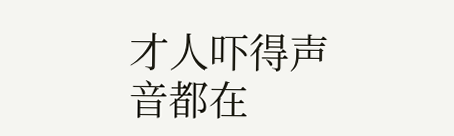才人吓得声音都在